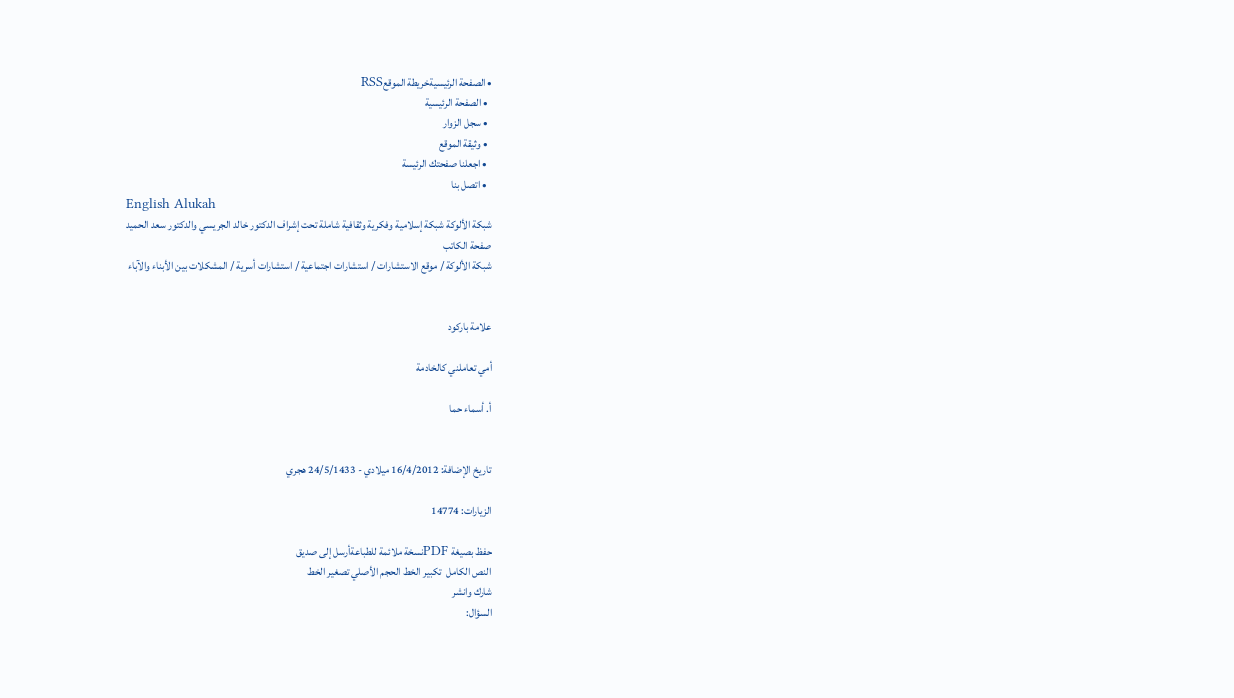• الصفحة الرئيسيةخريطة الموقعRSS
  • الصفحة الرئيسية
  • سجل الزوار
  • وثيقة الموقع
  • اجعلنا صفحتك الرئيسة
  • اتصل بنا
English Alukah
شبكة الألوكة شبكة إسلامية وفكرية وثقافية شاملة تحت إشراف الدكتور خالد الجريسي والدكتور سعد الحميد
صفحة الكاتب
شبكة الألوكة / موقع الاستشارات / استشارات اجتماعية / استشارات أسرية / المشكلات بين الأبناء والآباء


علامة باركود

أمي تعاملني كالخادمة

أ. أسماء حما


تاريخ الإضافة: 16/4/2012 ميلادي - 24/5/1433 هجري

الزيارات: 14774

حفظ بصيغة PDFنسخة ملائمة للطباعةأرسل إلى صديق
النص الكامل  تكبير الخط الحجم الأصلي تصغير الخط
شارك وانشر
السؤال: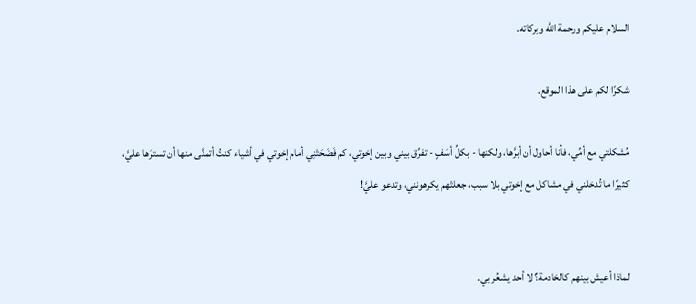السلام عليكم ورحمة الله وبركاته.

شكرًا لكم على هذا الموقع.

مُشكلتي مع أمِّي، فأنا أحاول أن أبرَّها، ولكنها - بكلِّ أسَفٍ - تفرِّق بيني وبين إخوتي، كم فَضَحَتْنِي أمام إخوتي في أشياء كنتُ أتمنَّى منها أن تسترَها عليَّ، كثيرًا ما تُدخلني في مشاكل مع إخوتي بلا سبب، جعلتْهم يكرهونني، وتدعو عليَّ!


لماذا أعيش بينهم كالخادمة؟ لا أحد يشعُر بي.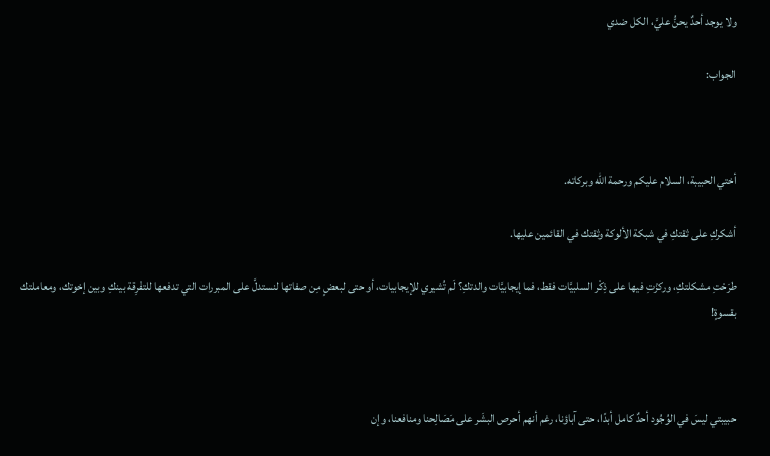ولا يوجد أحدٌ يحنُّ عليَّ، الكل ضدي

الجواب:



أختي الحبيبة، السلام عليكم ورحمة الله وبركاته.

أشكركِ على ثقتكِ في شبكة الألوكة وثقتك في القائمين عليها.

طرَحْتِ مشكلتكِ، وركزْتِ فيها على ذِكْر السلبيَّات فقط، فما إيجابيَّات والدتكِ؟ لَم تُشيري للإيجابيات، أو حتى لبعضٍ مِن صفاتها لنستدلَّ على المبررات التي تدفعها للتفْرِقة بينكِ وبين إخوتك، ومعاملتك بقسوةٍ!



حبيبتي ليسَ في الوُجُود أحدٌ كامل أبدًا، حتى آباؤنا، رغم أنهم أحرص البشَر على مَصَالِحنا ومنافعنا، وإن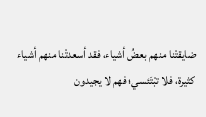ضايقتْنا منهم بعضُ أشياء، فقد أسعدتْنا منهم أشياء كثيرة، فلا تبْتَئسي؛ فهم لا يجيدون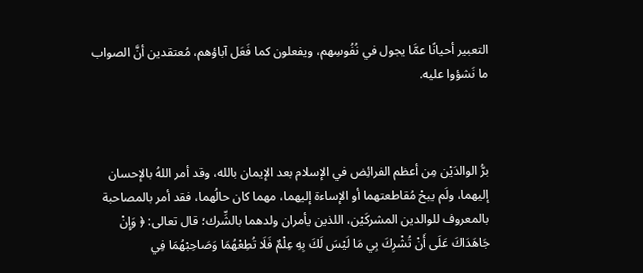التعبير أحيانًا عمَّا يجول في نُفُوسِهم، ويفعلون كما فَعَل آباؤهم، مُعتقدين أنَّ الصواب ما نَشؤوا عليه.



برُّ الوالدَيْن مِن أعظم الفرائِض في الإسلام بعد الإيمان بالله، وقد أمر اللهُ بالإحسان إليهما، ولَم يبحْ مُقاطعتهما أو الإساءة إليهما، مهما كان حالُهما، فقد أمر بالمصاحبة بالمعروف للوالدين المشركَيْن، اللذين يأمران ولدهما بالشِّرك؛ قال تعالى: ﴿ وَإِنْ جَاهَدَاكَ عَلَى أَنْ تُشْرِكَ بِي مَا لَيْسَ لَكَ بِهِ عِلْمٌ فَلَا تُطِعْهُمَا وَصَاحِبْهُمَا فِي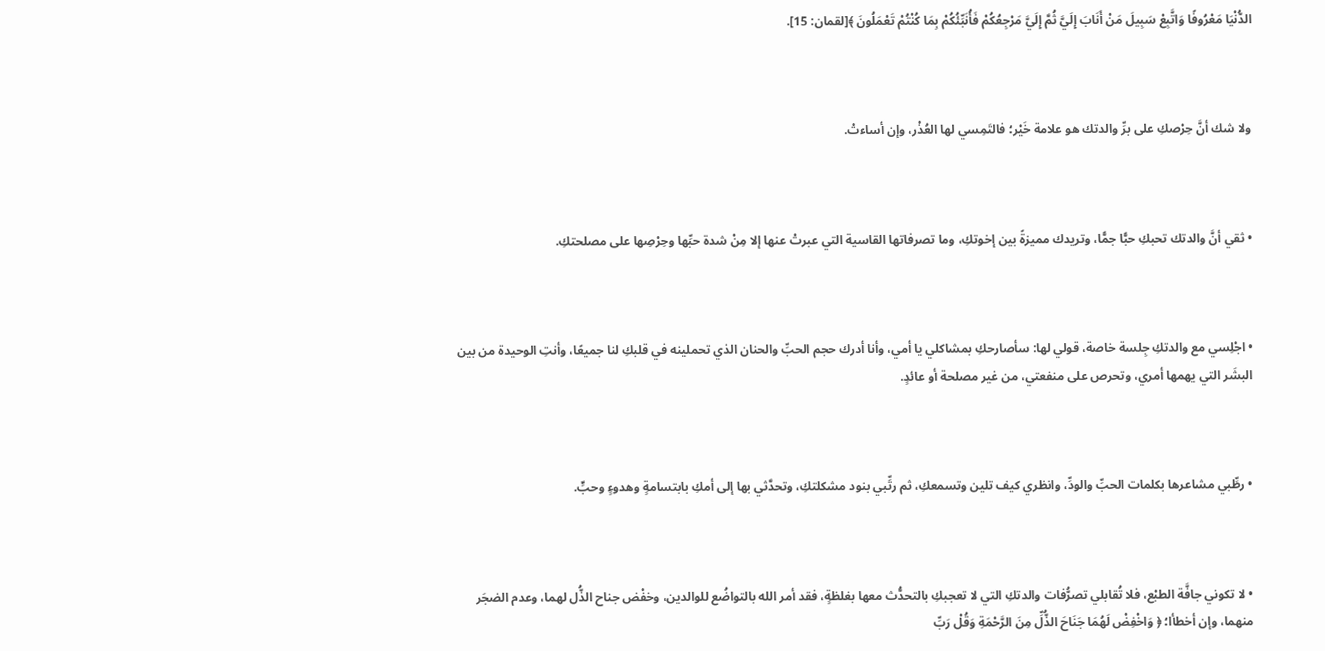الدُّنْيَا مَعْرُوفًا وَاتَّبِعْ سَبِيلَ مَنْ أَنَابَ إِلَيَّ ثُمَّ إِلَيَّ مَرْجِعُكُمْ فَأُنَبِّئُكُمْ بِمَا كُنْتُمْ تَعْمَلُونَ ﴾[لقمان: 15].



ولا شك أنَّ حِرْصكِ على برِّ والدتك هو علامة خَيْر؛ فالتَمِسي لها العُذْر، وإن أساءتْ.



• ثقي أنَّ والدتك تحبكِ حبًّا جمًّا، وتريدك مميزةً بين إخوتكِ، وما تصرفاتها القاسية التي عبرتْ عنها إلا مِنْ شدة حبِّها وحِرْصِها على مصلحتكِ.



• اجْلِسي مع والدتكِ جِلسة خاصة، قولي لها: سأصارحكِ بمشاكلي يا أمي، وأنا أدرك حجم الحبِّ والحنان الذي تحملينه في قلبكِ لنا جميعًا، وأنتِ الوحيدة من بين البشَر التي يهمها أمري، وتحرص على منفعتي، من غير مصلحة أو عائدٍ.



• رطِّبي مشاعرها بكلمات الحبِّ والودِّ، وانظري كيف تلين وتسمعكِ، ثم رتِّبي بنود مشكلتكِ، وتحدَّثي بها إلى أمكِ بابتسامةٍ وهدوءٍ وحبٍّ.



• لا تكوني جافَّة الطبْع، فلا تُقابلي تصرُّفات والدتكِ التي لا تعجبكِ بالتحدُّث معها بغلظةٍ، فقد أمر الله بالتواضُع للوالدين، وخفْض جناح الذُّل لهما، وعدم الضجَر منهما، وإن أخطأا؛ ﴿ وَاخْفِضْ لَهُمَا جَنَاحَ الذُّلِّ مِنَ الرَّحْمَةِ وَقُلْ رَبِّ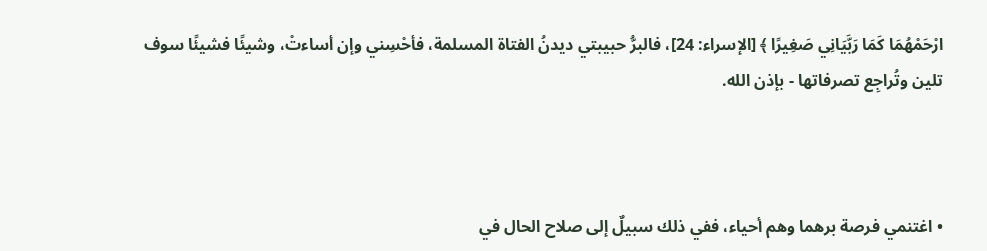ارْحَمْهُمَا كَمَا رَبَّيَانِي صَغِيرًا ﴾ [الإسراء: 24]، فالبرُّ حبيبتي ديدنُ الفتاة المسلمة، فأحْسِني وإن أساءتْ، وشيئًا فشيئًا سوف تلين وتُراجِع تصرفاتها - بإذن الله.



• اغتنمي فرصة برهما وهم أحياء، ففي ذلك سبيلٌ إلى صلاح الحال في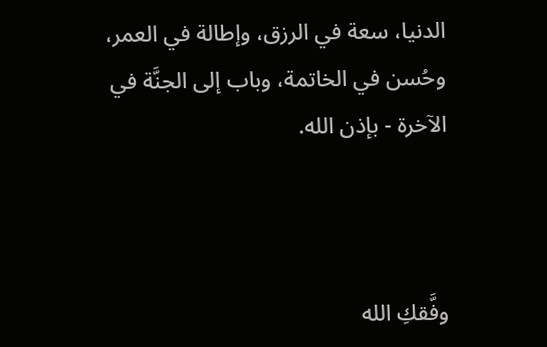الدنيا، سعة في الرزق، وإطالة في العمر، وحُسن في الخاتمة، وباب إلى الجنَّة في الآخرة - بإذن الله.



وفَّقكِ الله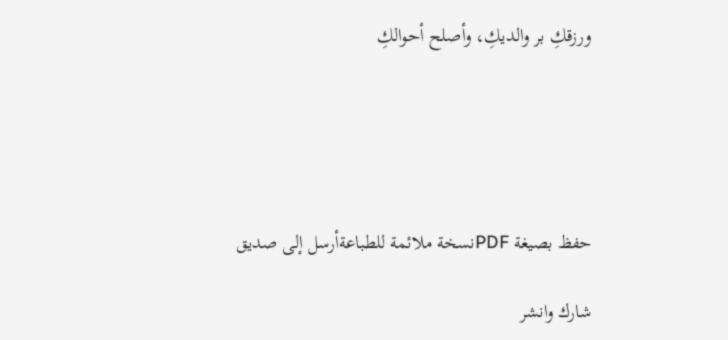ورزقكِ بر والديكِ، وأصلح أحوالكِ





حفظ بصيغة PDFنسخة ملائمة للطباعةأرسل إلى صديق

شارك وانشر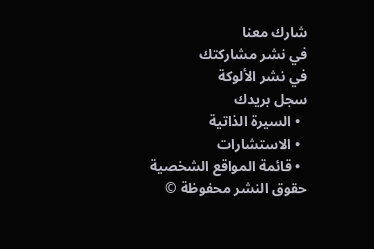شارك معنا
في نشر مشاركتك
في نشر الألوكة
سجل بريدك
  • السيرة الذاتية
  • الاستشارات
  • قائمة المواقع الشخصية
حقوق النشر محفوظة ©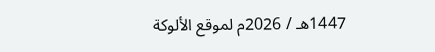1447هـ / 2026م لموقع الألوكة